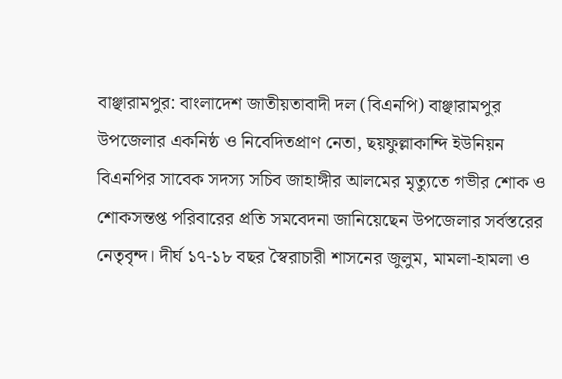বাঞ্ছারামপুর: বাংলাদেশ জাতীয়তাবাদী দল (বিএনপি) বাঞ্ছারামপুর উপজেলার একনিষ্ঠ ও নিবেদিতপ্রাণ নেতা, ছয়ফুল্লাকান্দি ইউনিয়ন বিএনপির সাবেক সদস্য সচিব জাহাঙ্গীর আলমের মৃত্যুতে গভীর শোক ও শোকসন্তপ্ত পরিবারের প্রতি সমবেদনা জানিয়েছেন উপজেলার সর্বস্তরের নেতৃবৃন্দ। দীর্ঘ ১৭-১৮ বছর স্বৈরাচারী শাসনের জুলুম, মামলা-হামলা ও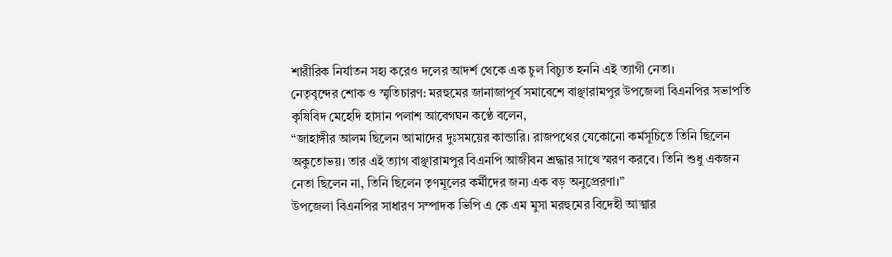শারীরিক নির্যাতন সহ্য করেও দলের আদর্শ থেকে এক চুল বিচ্যুত হননি এই ত্যাগী নেতা।
নেতৃবৃন্দের শোক ও স্মৃতিচারণ: মরহুমের জানাজাপূর্ব সমাবেশে বাঞ্ছারামপুর উপজেলা বিএনপির সভাপতি কৃষিবিদ মেহেদি হাসান পলাশ আবেগঘন কণ্ঠে বলেন,
“জাহাঙ্গীর আলম ছিলেন আমাদের দুঃসময়ের কান্ডারি। রাজপথের যেকোনো কর্মসূচিতে তিনি ছিলেন অকুতোভয়। তার এই ত্যাগ বাঞ্ছারামপুর বিএনপি আজীবন শ্রদ্ধার সাথে স্মরণ করবে। তিনি শুধু একজন নেতা ছিলেন না, তিনি ছিলেন তৃণমূলের কর্মীদের জন্য এক বড় অনুপ্রেরণা।”
উপজেলা বিএনপির সাধারণ সম্পাদক ভিপি এ কে এম মুসা মরহুমের বিদেহী আত্মার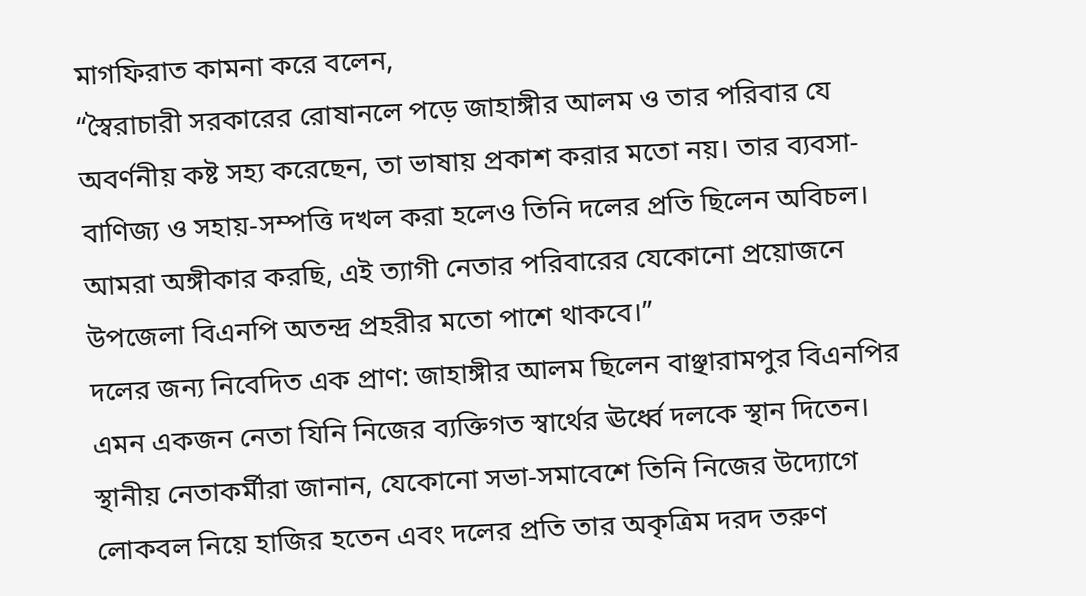মাগফিরাত কামনা করে বলেন,
“স্বৈরাচারী সরকারের রোষানলে পড়ে জাহাঙ্গীর আলম ও তার পরিবার যে অবর্ণনীয় কষ্ট সহ্য করেছেন, তা ভাষায় প্রকাশ করার মতো নয়। তার ব্যবসা-বাণিজ্য ও সহায়-সম্পত্তি দখল করা হলেও তিনি দলের প্রতি ছিলেন অবিচল। আমরা অঙ্গীকার করছি, এই ত্যাগী নেতার পরিবারের যেকোনো প্রয়োজনে উপজেলা বিএনপি অতন্দ্র প্রহরীর মতো পাশে থাকবে।”
দলের জন্য নিবেদিত এক প্রাণ: জাহাঙ্গীর আলম ছিলেন বাঞ্ছারামপুর বিএনপির এমন একজন নেতা যিনি নিজের ব্যক্তিগত স্বার্থের ঊর্ধ্বে দলকে স্থান দিতেন। স্থানীয় নেতাকর্মীরা জানান, যেকোনো সভা-সমাবেশে তিনি নিজের উদ্যোগে লোকবল নিয়ে হাজির হতেন এবং দলের প্রতি তার অকৃত্রিম দরদ তরুণ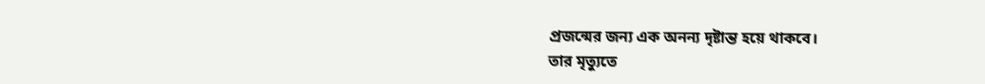প্রজন্মের জন্য এক অনন্য দৃষ্টান্ত হয়ে থাকবে।
তার মৃত্যুতে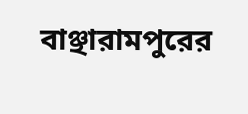বাঞ্ছারামপুরের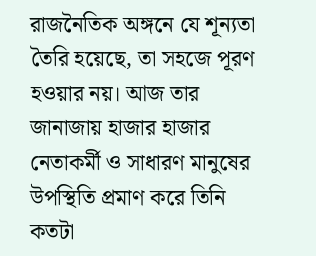রাজনৈতিক অঙ্গনে যে শূন্যতা তৈরি হয়েছে, তা সহজে পূরণ হওয়ার নয়। আজ তার জানাজায় হাজার হাজার নেতাকর্মী ও সাধারণ মানুষের উপস্থিতি প্রমাণ করে তিনি কতটা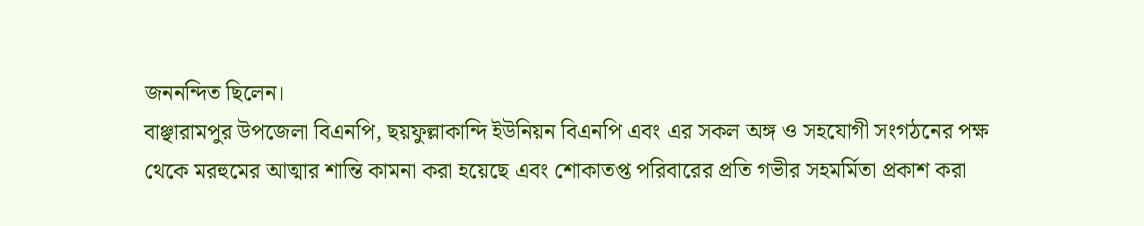জননন্দিত ছিলেন।
বাঞ্ছারামপুর উপজেলা বিএনপি, ছয়ফুল্লাকান্দি ইউনিয়ন বিএনপি এবং এর সকল অঙ্গ ও সহযোগী সংগঠনের পক্ষ থেকে মরহুমের আত্মার শান্তি কামনা করা হয়েছে এবং শোকাতপ্ত পরিবারের প্রতি গভীর সহমর্মিতা প্রকাশ করা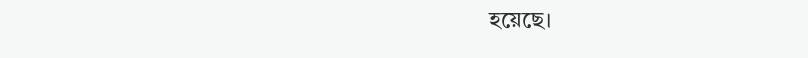হয়েছে।